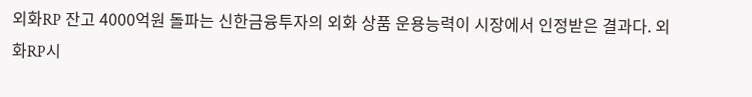외화RP 잔고 4000억원 돌파는 신한금융투자의 외화 상품 운용능력이 시장에서 인정받은 결과다. 외화RP시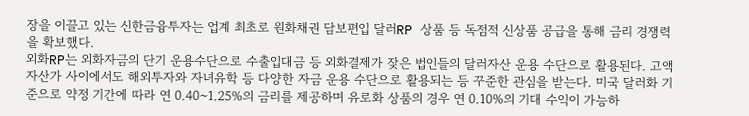장을 이끌고 있는 신한금융투자는 업계 최초로 원화채권 담보편입 달러RP 상품 등 독점적 신상품 공급을 통해 금리 경쟁력을 확보했다.
외화RP는 외화자금의 단기 운용수단으로 수출입대금 등 외화결제가 잦은 법인들의 달러자산 운용 수단으로 활용된다. 고액자산가 사이에서도 해외투자와 자녀유학 등 다양한 자금 운용 수단으로 활용되는 등 꾸준한 관심을 받는다. 미국 달러화 기준으로 약정 기간에 따라 연 0.40~1.25%의 금리를 제공하며 유로화 상품의 경우 연 0.10%의 기대 수익이 가능하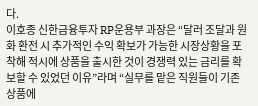다.
이호종 신한금융투자 RP운용부 과장은 “달러 조달과 원화 환전 시 추가적인 수익 확보가 가능한 시장상황을 포착해 적시에 상품을 출시한 것이 경쟁력 있는 금리를 확보할 수 있었던 이유”라며 “실무를 맡은 직원들이 기존 상품에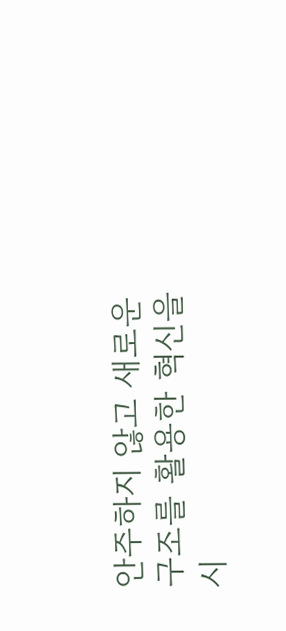안주하지 않고 새로운 구조를 활용한 혁신을 시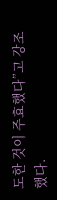도한 것이 주효했다”고 강조했다.